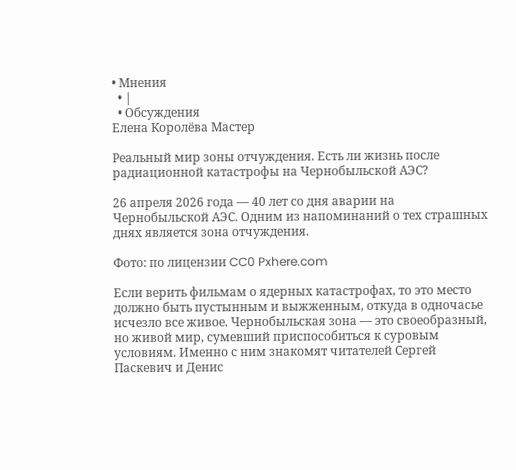• Мнения
  • |
  • Обсуждения
Елена Королёва Мастер

Реальный мир зоны отчуждения. Есть ли жизнь после радиационной катастрофы на Чернобыльской АЭС?

26 апреля 2026 года — 40 лет со дня аварии на Чернобыльской АЭС. Одним из напоминаний о тех страшных днях является зона отчуждения.

Фото: по лицензии CC0 Pxhere.com

Если верить фильмам о ядерных катастрофах, то это место должно быть пустынным и выжженным, откуда в одночасье исчезло все живое. Чернобыльская зона — это своеобразный, но живой мир, сумевший приспособиться к суровым условиям. Именно с ним знакомят читателей Сергей Паскевич и Денис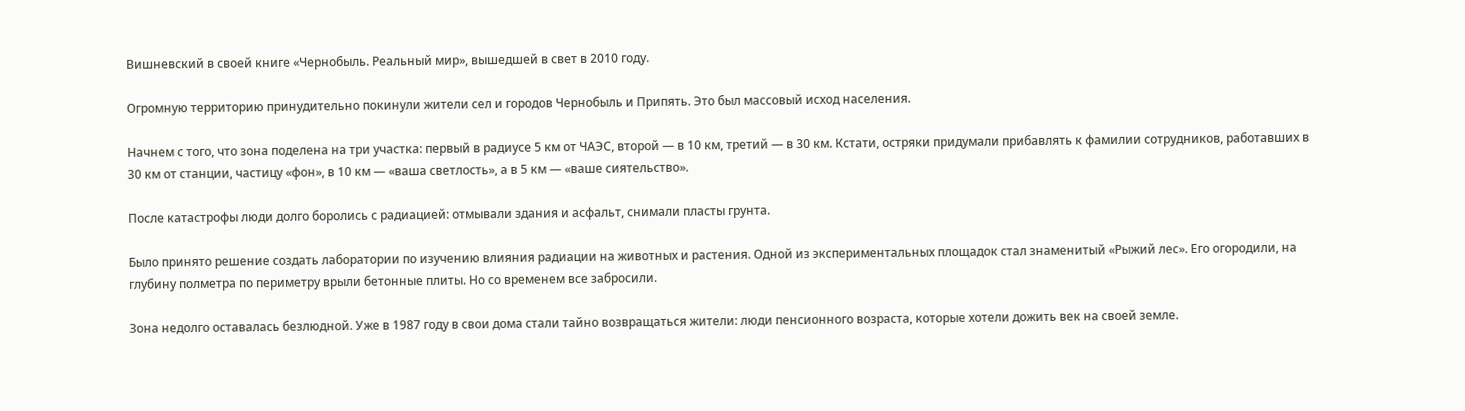Вишневский в своей книге «Чернобыль. Реальный мир», вышедшей в свет в 2010 году.

Огромную территорию принудительно покинули жители сел и городов Чернобыль и Припять. Это был массовый исход населения.

Начнем с того, что зона поделена на три участка: первый в радиусе 5 км от ЧАЭС, второй — в 10 км, третий — в 30 км. Кстати, остряки придумали прибавлять к фамилии сотрудников, работавших в 30 км от станции, частицу «фон», в 10 км — «ваша светлость», а в 5 км — «ваше сиятельство».

После катастрофы люди долго боролись с радиацией: отмывали здания и асфальт, снимали пласты грунта.

Было принято решение создать лаборатории по изучению влияния радиации на животных и растения. Одной из экспериментальных площадок стал знаменитый «Рыжий лес». Его огородили, на глубину полметра по периметру врыли бетонные плиты. Но со временем все забросили.

Зона недолго оставалась безлюдной. Уже в 1987 году в свои дома стали тайно возвращаться жители: люди пенсионного возраста, которые хотели дожить век на своей земле.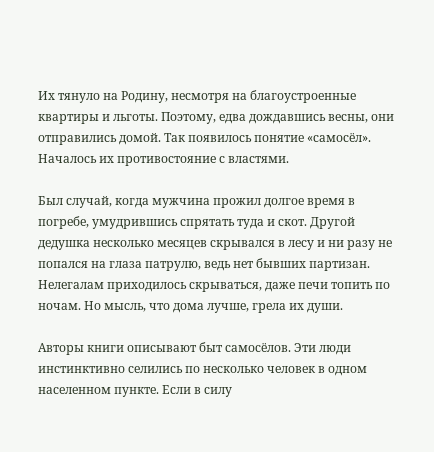Их тянуло на Родину, несмотря на благоустроенные квартиры и льготы. Поэтому, едва дождавшись весны, они отправились домой. Так появилось понятие «самосёл». Началось их противостояние с властями.

Был случай, когда мужчина прожил долгое время в погребе, умудрившись спрятать туда и скот. Другой дедушка несколько месяцев скрывался в лесу и ни разу не попался на глаза патрулю, ведь нет бывших партизан. Нелегалам приходилось скрываться, даже печи топить по ночам. Но мысль, что дома лучше, грела их души.

Авторы книги описывают быт самосёлов. Эти люди инстинктивно селились по несколько человек в одном населенном пункте. Если в силу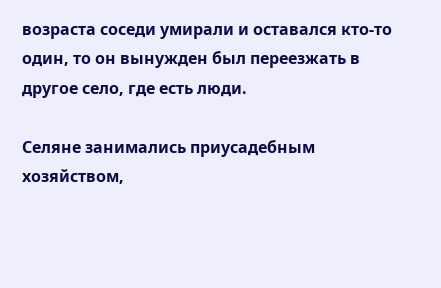возраста соседи умирали и оставался кто-то один, то он вынужден был переезжать в другое село, где есть люди.

Селяне занимались приусадебным хозяйством,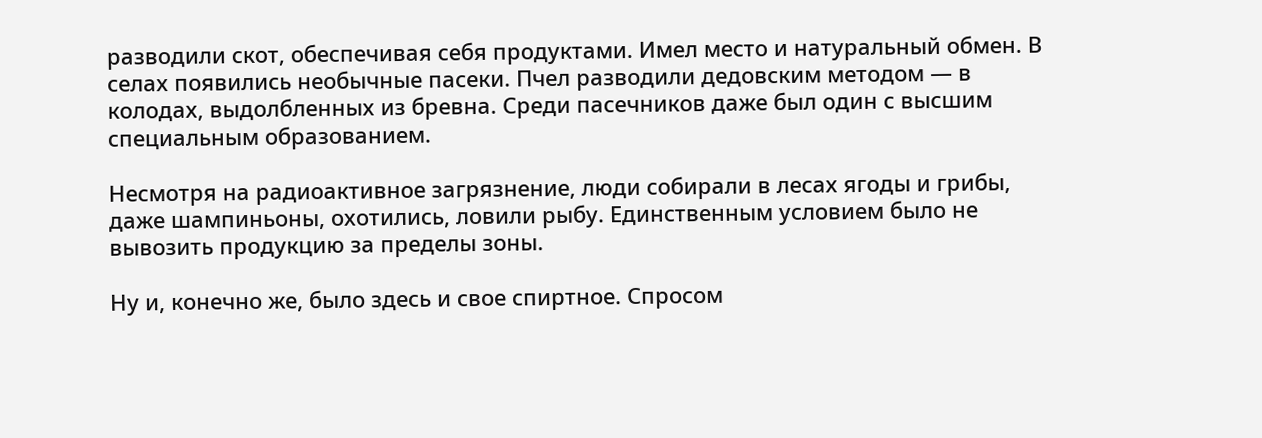разводили скот, обеспечивая себя продуктами. Имел место и натуральный обмен. В селах появились необычные пасеки. Пчел разводили дедовским методом — в колодах, выдолбленных из бревна. Среди пасечников даже был один с высшим специальным образованием.

Несмотря на радиоактивное загрязнение, люди собирали в лесах ягоды и грибы, даже шампиньоны, охотились, ловили рыбу. Единственным условием было не вывозить продукцию за пределы зоны.

Ну и, конечно же, было здесь и свое спиртное. Спросом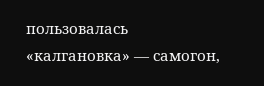пользовалась «калгановка» — самогон,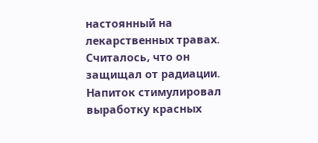настоянный на лекарственных травах. Считалось, что он защищал от радиации. Напиток стимулировал выработку красных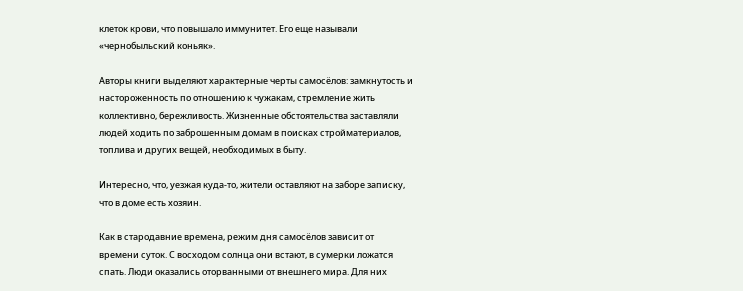клеток крови, что повышало иммунитет. Его еще называли «чернобыльский коньяк».

Авторы книги выделяют характерные черты самосёлов: замкнутость и настороженность по отношению к чужакам, стремление жить коллективно, бережливость. Жизненные обстоятельства заставляли людей ходить по заброшенным домам в поисках стройматериалов, топлива и других вещей, необходимых в быту.

Интересно, что, уезжая куда-то, жители оставляют на заборе записку, что в доме есть хозяин.

Как в стародавние времена, режим дня самосёлов зависит от времени суток. С восходом солнца они встают, в сумерки ложатся спать. Люди оказались оторванными от внешнего мира. Для них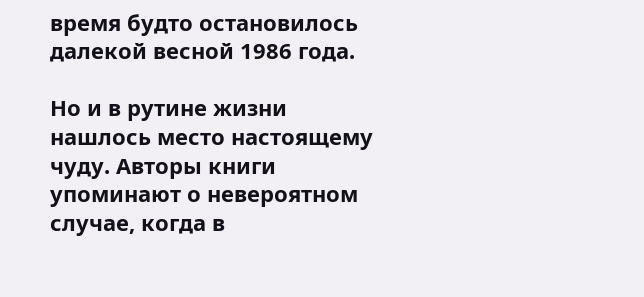время будто остановилось далекой весной 1986 года.

Но и в рутине жизни нашлось место настоящему чуду. Авторы книги упоминают о невероятном случае, когда в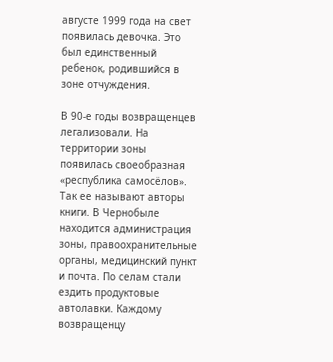августе 1999 года на свет появилась девочка. Это был единственный ребенок, родившийся в зоне отчуждения.

В 90-е годы возвращенцев легализовали. На территории зоны появилась своеобразная «республика самосёлов». Так ее называют авторы книги. В Чернобыле находится администрация зоны, правоохранительные органы, медицинский пункт и почта. По селам стали ездить продуктовые автолавки. Каждому возвращенцу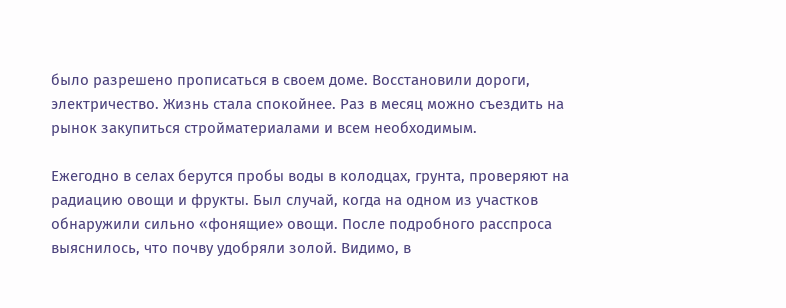было разрешено прописаться в своем доме. Восстановили дороги, электричество. Жизнь стала спокойнее. Раз в месяц можно съездить на рынок закупиться стройматериалами и всем необходимым.

Ежегодно в селах берутся пробы воды в колодцах, грунта, проверяют на радиацию овощи и фрукты. Был случай, когда на одном из участков обнаружили сильно «фонящие» овощи. После подробного расспроса выяснилось, что почву удобряли золой. Видимо, в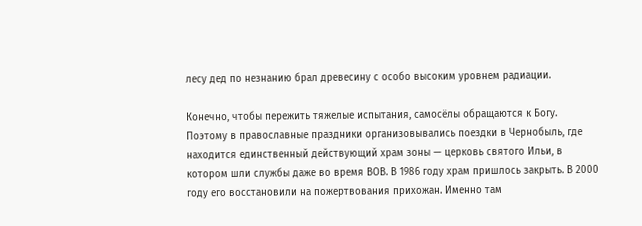лесу дед по незнанию брал древесину с особо высоким уровнем радиации.

Конечно, чтобы пережить тяжелые испытания, самосёлы обращаются к Богу. Поэтому в православные праздники организовывались поездки в Чернобыль, где находится единственный действующий храм зоны — церковь святого Ильи, в котором шли службы даже во время ВОВ. В 1986 году храм пришлось закрыть. В 2000 году его восстановили на пожертвования прихожан. Именно там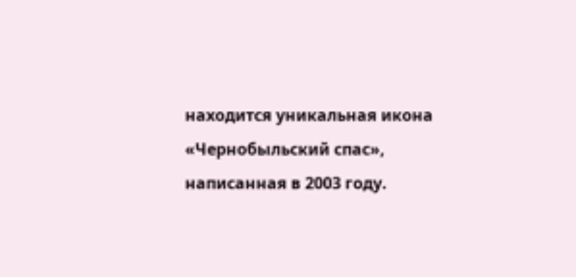находится уникальная икона «Чернобыльский спас», написанная в 2003 году.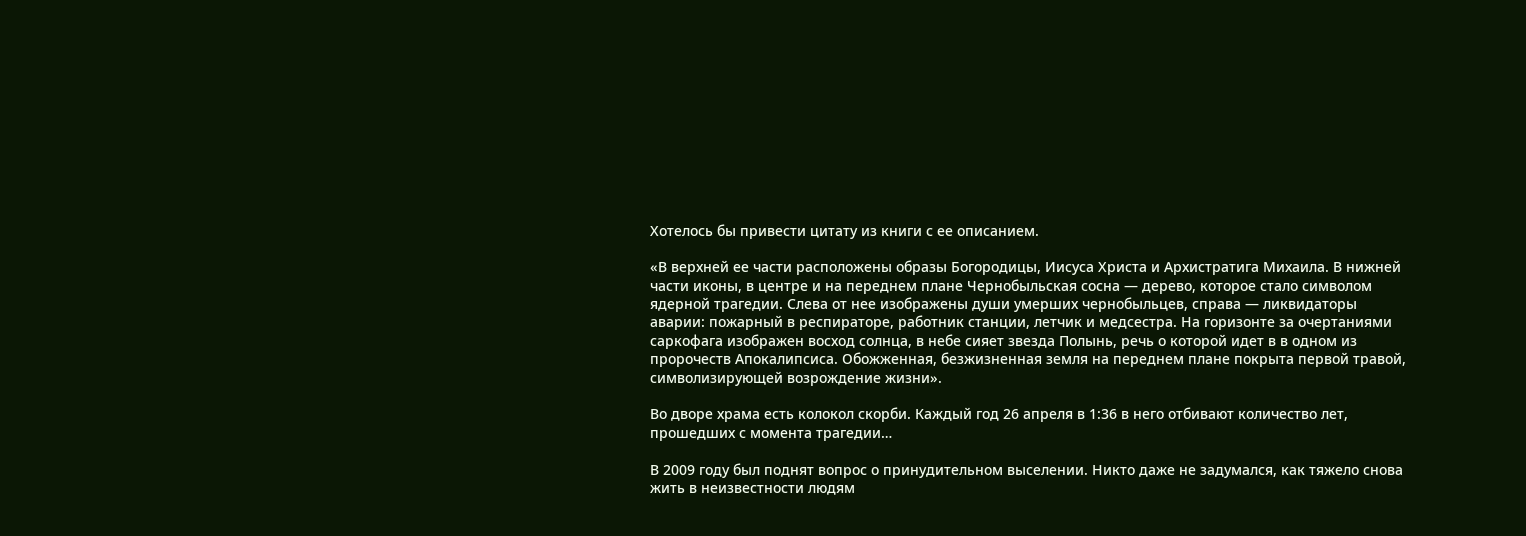Хотелось бы привести цитату из книги с ее описанием.

«В верхней ее части расположены образы Богородицы, Иисуса Христа и Архистратига Михаила. В нижней части иконы, в центре и на переднем плане Чернобыльская сосна — дерево, которое стало символом ядерной трагедии. Слева от нее изображены души умерших чернобыльцев, справа — ликвидаторы аварии: пожарный в респираторе, работник станции, летчик и медсестра. На горизонте за очертаниями саркофага изображен восход солнца, в небе сияет звезда Полынь, речь о которой идет в в одном из пророчеств Апокалипсиса. Обожженная, безжизненная земля на переднем плане покрыта первой травой, символизирующей возрождение жизни».

Во дворе храма есть колокол скорби. Каждый год 26 апреля в 1:36 в него отбивают количество лет, прошедших с момента трагедии…

В 2009 году был поднят вопрос о принудительном выселении. Никто даже не задумался, как тяжело снова жить в неизвестности людям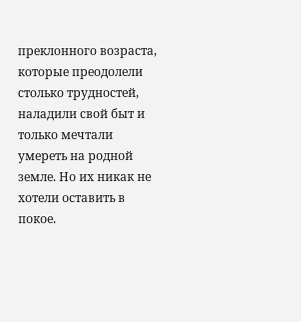преклонного возраста, которые преодолели столько трудностей, наладили свой быт и только мечтали умереть на родной земле. Но их никак не хотели оставить в покое.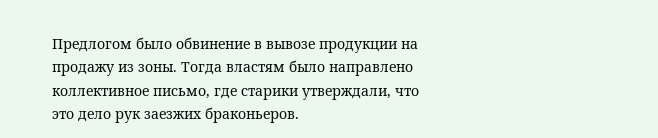Предлогом было обвинение в вывозе продукции на продажу из зоны. Тогда властям было направлено коллективное письмо, где старики утверждали, что это дело рук заезжих браконьеров.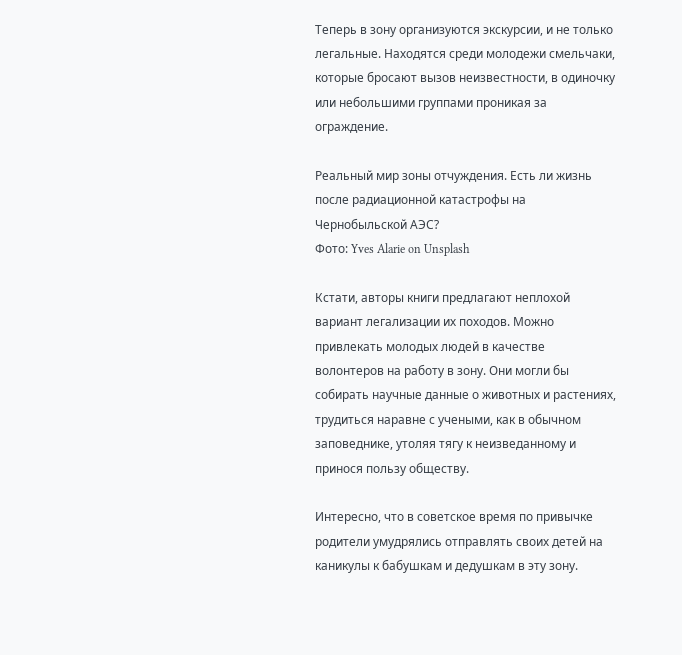Теперь в зону организуются экскурсии, и не только легальные. Находятся среди молодежи смельчаки, которые бросают вызов неизвестности, в одиночку или небольшими группами проникая за ограждение.

Реальный мир зоны отчуждения. Есть ли жизнь после радиационной катастрофы на Чернобыльской АЭС?
Фото: Yves Alarie on Unsplash

Кстати, авторы книги предлагают неплохой вариант легализации их походов. Можно привлекать молодых людей в качестве волонтеров на работу в зону. Они могли бы собирать научные данные о животных и растениях, трудиться наравне с учеными, как в обычном заповеднике, утоляя тягу к неизведанному и принося пользу обществу.

Интересно, что в советское время по привычке родители умудрялись отправлять своих детей на каникулы к бабушкам и дедушкам в эту зону.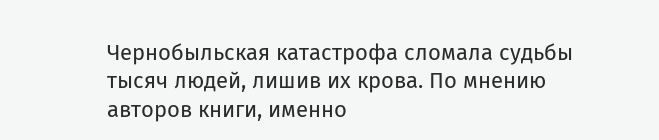Чернобыльская катастрофа сломала судьбы тысяч людей, лишив их крова. По мнению авторов книги, именно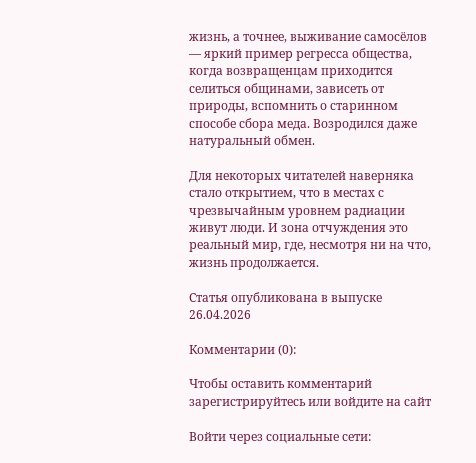жизнь, а точнее, выживание самосёлов — яркий пример регресса общества, когда возвращенцам приходится селиться общинами, зависеть от природы, вспомнить о старинном способе сбора меда. Возродился даже натуральный обмен.

Для некоторых читателей наверняка стало открытием, что в местах с чрезвычайным уровнем радиации живут люди. И зона отчуждения это реальный мир, где, несмотря ни на что, жизнь продолжается.

Статья опубликована в выпуске 26.04.2026

Комментарии (0):

Чтобы оставить комментарий зарегистрируйтесь или войдите на сайт

Войти через социальные сети: